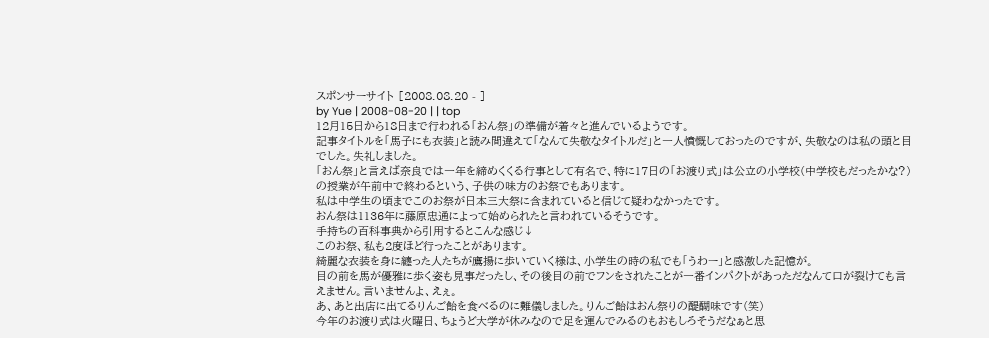スポンサーサイト [2008.08.20 - ]
by Yue | 2008-08-20 | | top
12月15日から18日まで行われる「おん祭」の準備が着々と進んでいるようです。
記事タイトルを「馬子にも衣装」と読み間違えて「なんて失敬なタイトルだ」と一人憤慨しておったのですが、失敬なのは私の頭と目でした。失礼しました。
「おん祭」と言えば奈良では一年を締めくくる行事として有名で、特に17日の「お渡り式」は公立の小学校(中学校もだったかな?)の授業が午前中で終わるという、子供の味方のお祭でもあります。
私は中学生の頃までこのお祭が日本三大祭に含まれていると信じて疑わなかったです。
おん祭は1136年に藤原忠通によって始められたと言われているそうです。
手持ちの百科事典から引用するとこんな感じ↓
このお祭、私も2度ほど行ったことがあります。
綺麗な衣装を身に纏った人たちが鷹揚に歩いていく様は、小学生の時の私でも「うわー」と感激した記憶が。
目の前を馬が優雅に歩く姿も見事だったし、その後目の前でフンをされたことが一番インパクトがあっただなんて口が裂けても言えません。言いませんよ、えぇ。
あ、あと出店に出てるりんご飴を食べるのに難儀しました。りんご飴はおん祭りの醍醐味です(笑)
今年のお渡り式は火曜日、ちょうど大学が休みなので足を運んでみるのもおもしろそうだなぁと思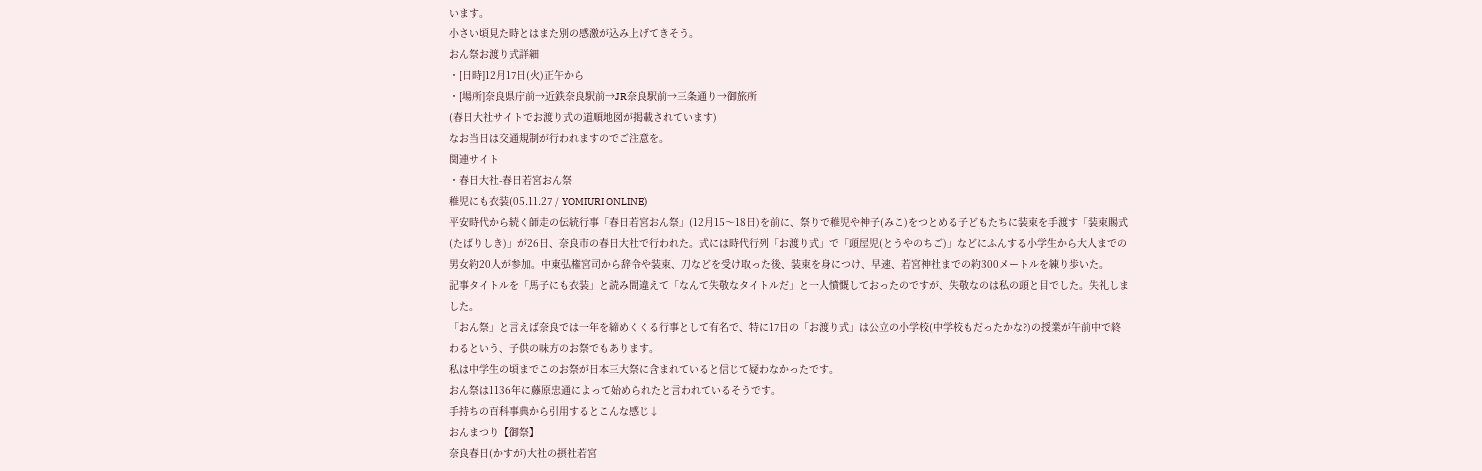います。
小さい頃見た時とはまた別の感激が込み上げてきそう。
おん祭お渡り式詳細
・[日時]12月17日(火)正午から
・[場所]奈良県庁前→近鉄奈良駅前→JR奈良駅前→三条通り→御旅所
(春日大社サイトでお渡り式の道順地図が掲載されています)
なお当日は交通規制が行われますのでご注意を。
関連サイト
・春日大社-春日若宮おん祭
稚児にも衣装(05.11.27 / YOMIURI ONLINE)
平安時代から続く師走の伝統行事「春日若宮おん祭」(12月15〜18日)を前に、祭りで稚児や神子(みこ)をつとめる子どもたちに装束を手渡す「装束賜式(たばりしき)」が26日、奈良市の春日大社で行われた。式には時代行列「お渡り式」で「頭屋児(とうやのちご)」などにふんする小学生から大人までの男女約20人が参加。中東弘権宮司から辞令や装束、刀などを受け取った後、装束を身につけ、早速、若宮神社までの約300メートルを練り歩いた。
記事タイトルを「馬子にも衣装」と読み間違えて「なんて失敬なタイトルだ」と一人憤慨しておったのですが、失敬なのは私の頭と目でした。失礼しました。
「おん祭」と言えば奈良では一年を締めくくる行事として有名で、特に17日の「お渡り式」は公立の小学校(中学校もだったかな?)の授業が午前中で終わるという、子供の味方のお祭でもあります。
私は中学生の頃までこのお祭が日本三大祭に含まれていると信じて疑わなかったです。
おん祭は1136年に藤原忠通によって始められたと言われているそうです。
手持ちの百科事典から引用するとこんな感じ↓
おんまつり【御祭】
奈良春日(かすが)大社の摂社若宮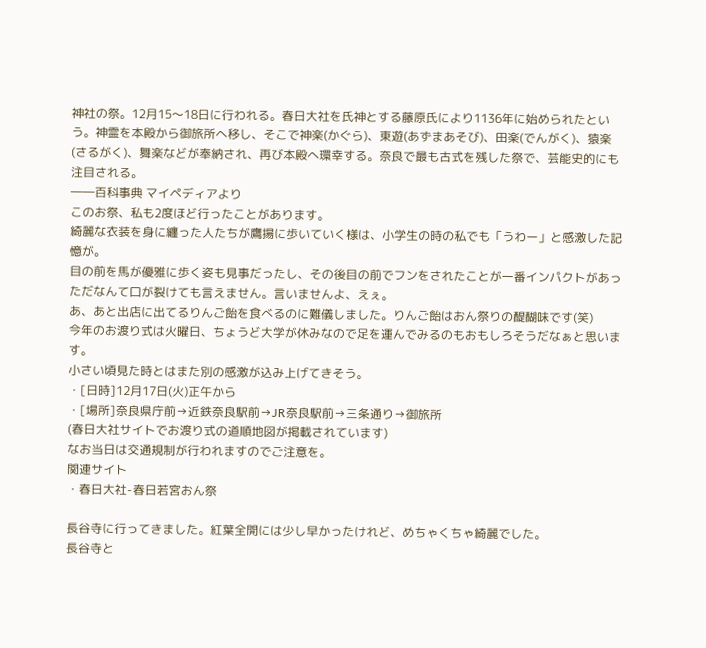神社の祭。12月15〜18日に行われる。春日大社を氏神とする藤原氏により1136年に始められたという。神霊を本殿から御旅所へ移し、そこで神楽(かぐら)、東遊(あずまあそび)、田楽(でんがく)、猿楽(さるがく)、舞楽などが奉納され、再び本殿へ環幸する。奈良で最も古式を残した祭で、芸能史的にも注目される。
――百科事典 マイペディアより
このお祭、私も2度ほど行ったことがあります。
綺麗な衣装を身に纏った人たちが鷹揚に歩いていく様は、小学生の時の私でも「うわー」と感激した記憶が。
目の前を馬が優雅に歩く姿も見事だったし、その後目の前でフンをされたことが一番インパクトがあっただなんて口が裂けても言えません。言いませんよ、えぇ。
あ、あと出店に出てるりんご飴を食べるのに難儀しました。りんご飴はおん祭りの醍醐味です(笑)
今年のお渡り式は火曜日、ちょうど大学が休みなので足を運んでみるのもおもしろそうだなぁと思います。
小さい頃見た時とはまた別の感激が込み上げてきそう。
・[日時]12月17日(火)正午から
・[場所]奈良県庁前→近鉄奈良駅前→JR奈良駅前→三条通り→御旅所
(春日大社サイトでお渡り式の道順地図が掲載されています)
なお当日は交通規制が行われますのでご注意を。
関連サイト
・春日大社-春日若宮おん祭

長谷寺に行ってきました。紅葉全開には少し早かったけれど、めちゃくちゃ綺麗でした。
長谷寺と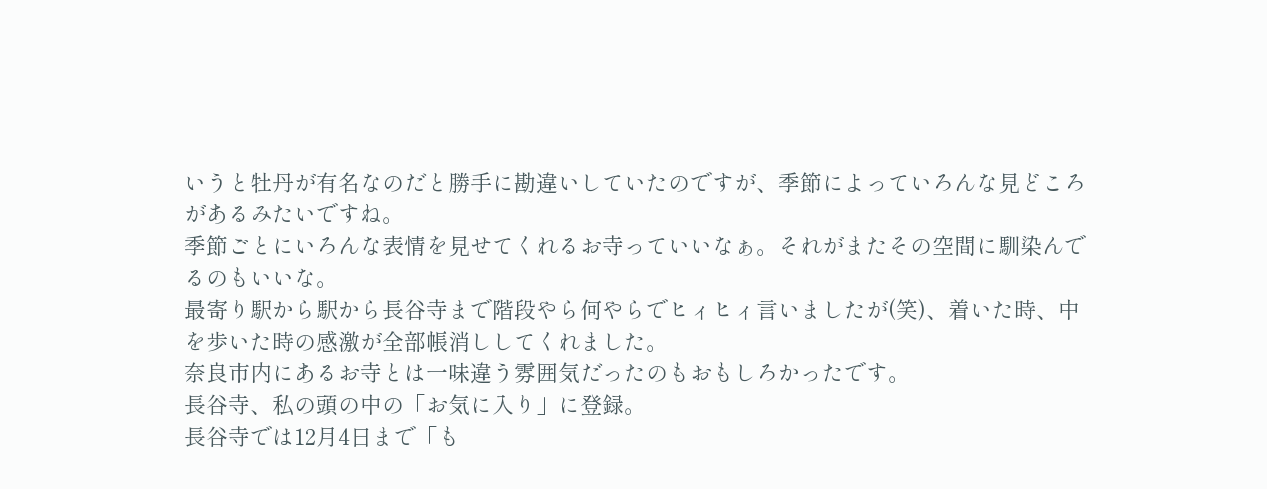いうと牡丹が有名なのだと勝手に勘違いしていたのですが、季節によっていろんな見どころがあるみたいですね。
季節ごとにいろんな表情を見せてくれるお寺っていいなぁ。それがまたその空間に馴染んでるのもいいな。
最寄り駅から駅から長谷寺まで階段やら何やらでヒィヒィ言いましたが(笑)、着いた時、中を歩いた時の感激が全部帳消ししてくれました。
奈良市内にあるお寺とは一味違う雰囲気だったのもおもしろかったです。
長谷寺、私の頭の中の「お気に入り」に登録。
長谷寺では12月4日まで「も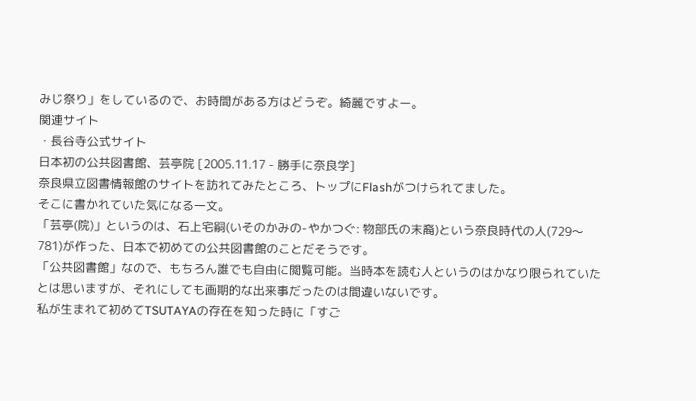みじ祭り」をしているので、お時間がある方はどうぞ。綺麗ですよー。
関連サイト
・長谷寺公式サイト
日本初の公共図書館、芸亭院 [2005.11.17 - 勝手に奈良学]
奈良県立図書情報館のサイトを訪れてみたところ、トップにFlashがつけられてました。
そこに書かれていた気になる一文。
「芸亭(院)」というのは、石上宅嗣(いそのかみの-やかつぐ: 物部氏の末裔)という奈良時代の人(729〜781)が作った、日本で初めての公共図書館のことだそうです。
「公共図書館」なので、もちろん誰でも自由に閲覧可能。当時本を読む人というのはかなり限られていたとは思いますが、それにしても画期的な出来事だったのは間違いないです。
私が生まれて初めてTSUTAYAの存在を知った時に「すご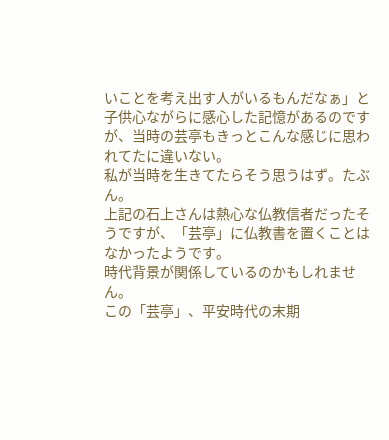いことを考え出す人がいるもんだなぁ」と子供心ながらに感心した記憶があるのですが、当時の芸亭もきっとこんな感じに思われてたに違いない。
私が当時を生きてたらそう思うはず。たぶん。
上記の石上さんは熱心な仏教信者だったそうですが、「芸亭」に仏教書を置くことはなかったようです。
時代背景が関係しているのかもしれません。
この「芸亭」、平安時代の末期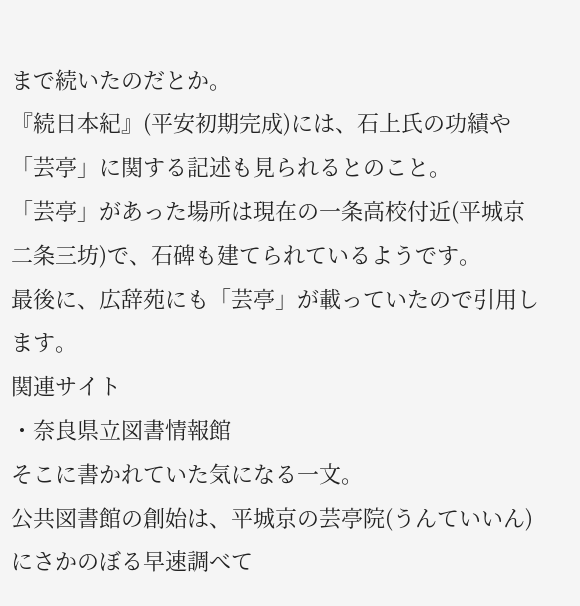まで続いたのだとか。
『続日本紀』(平安初期完成)には、石上氏の功績や「芸亭」に関する記述も見られるとのこと。
「芸亭」があった場所は現在の一条高校付近(平城京二条三坊)で、石碑も建てられているようです。
最後に、広辞苑にも「芸亭」が載っていたので引用します。
関連サイト
・奈良県立図書情報館
そこに書かれていた気になる一文。
公共図書館の創始は、平城京の芸亭院(うんていいん)にさかのぼる早速調べて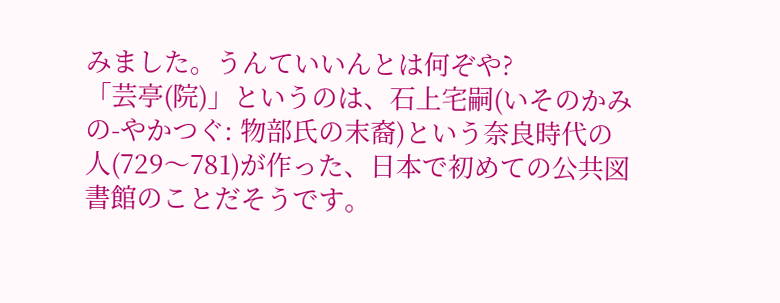みました。うんていいんとは何ぞや?
「芸亭(院)」というのは、石上宅嗣(いそのかみの-やかつぐ: 物部氏の末裔)という奈良時代の人(729〜781)が作った、日本で初めての公共図書館のことだそうです。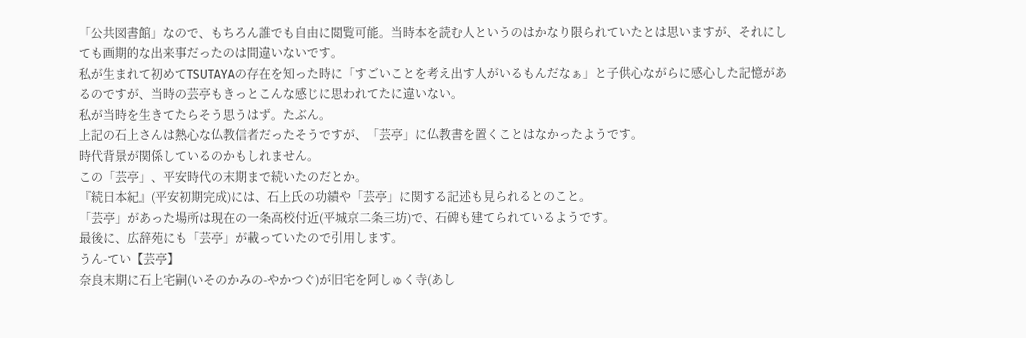「公共図書館」なので、もちろん誰でも自由に閲覧可能。当時本を読む人というのはかなり限られていたとは思いますが、それにしても画期的な出来事だったのは間違いないです。
私が生まれて初めてTSUTAYAの存在を知った時に「すごいことを考え出す人がいるもんだなぁ」と子供心ながらに感心した記憶があるのですが、当時の芸亭もきっとこんな感じに思われてたに違いない。
私が当時を生きてたらそう思うはず。たぶん。
上記の石上さんは熱心な仏教信者だったそうですが、「芸亭」に仏教書を置くことはなかったようです。
時代背景が関係しているのかもしれません。
この「芸亭」、平安時代の末期まで続いたのだとか。
『続日本紀』(平安初期完成)には、石上氏の功績や「芸亭」に関する記述も見られるとのこと。
「芸亭」があった場所は現在の一条高校付近(平城京二条三坊)で、石碑も建てられているようです。
最後に、広辞苑にも「芸亭」が載っていたので引用します。
うん-てい【芸亭】
奈良末期に石上宅嗣(いそのかみの-やかつぐ)が旧宅を阿しゅく寺(あし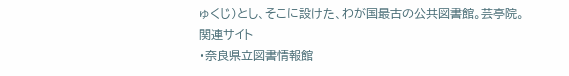ゅくじ)とし、そこに設けた、わが国最古の公共図書館。芸亭院。
関連サイト
・奈良県立図書情報館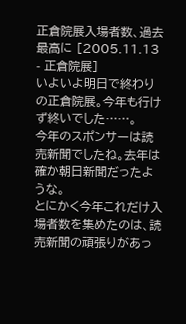正倉院展入場者数、過去最高に [2005.11.13 - 正倉院展]
いよいよ明日で終わりの正倉院展。今年も行けず終いでした……。
今年のスポンサーは読売新聞でしたね。去年は確か朝日新聞だったような。
とにかく今年これだけ入場者数を集めたのは、読売新聞の頑張りがあっ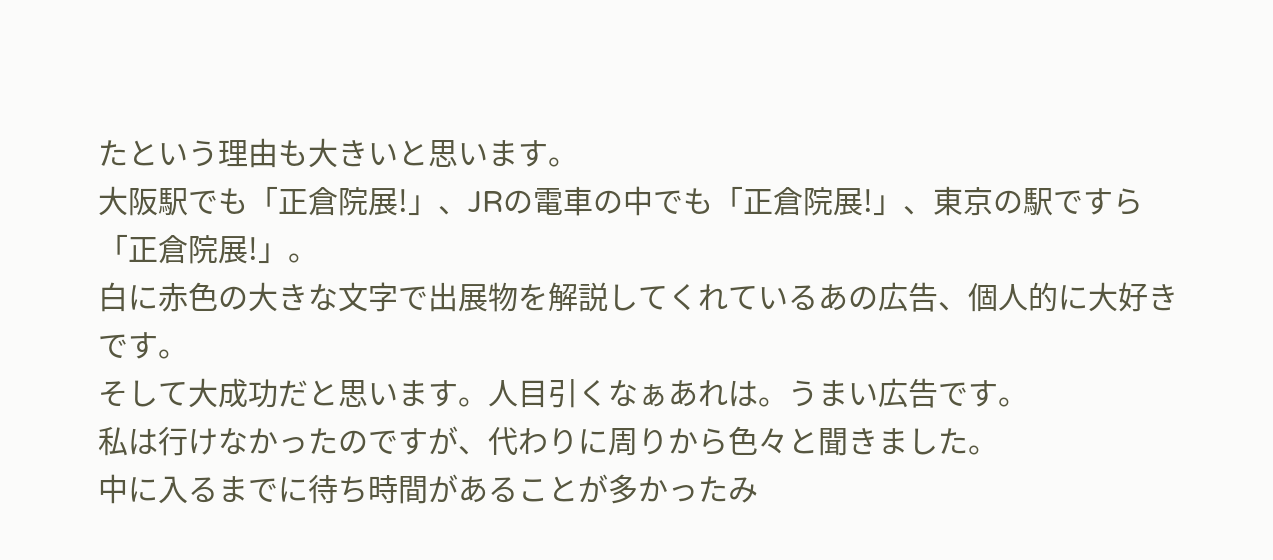たという理由も大きいと思います。
大阪駅でも「正倉院展!」、JRの電車の中でも「正倉院展!」、東京の駅ですら「正倉院展!」。
白に赤色の大きな文字で出展物を解説してくれているあの広告、個人的に大好きです。
そして大成功だと思います。人目引くなぁあれは。うまい広告です。
私は行けなかったのですが、代わりに周りから色々と聞きました。
中に入るまでに待ち時間があることが多かったみ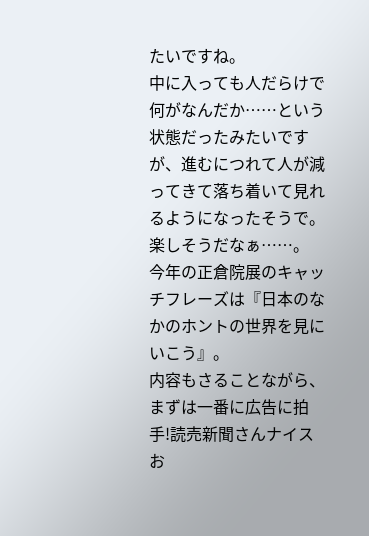たいですね。
中に入っても人だらけで何がなんだか……という状態だったみたいですが、進むにつれて人が減ってきて落ち着いて見れるようになったそうで。楽しそうだなぁ……。
今年の正倉院展のキャッチフレーズは『日本のなかのホントの世界を見にいこう』。
内容もさることながら、まずは一番に広告に拍手!読売新聞さんナイスお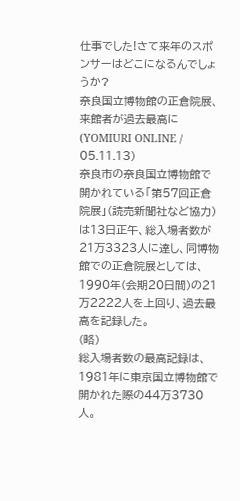仕事でした!さて来年のスポンサーはどこになるんでしょうか?
奈良国立博物館の正倉院展、来館者が過去最高に(YOMIURI ONLINE / 05.11.13)
奈良市の奈良国立博物館で開かれている「第57回正倉院展」(読売新聞社など協力)は13日正午、総入場者数が21万3323人に達し、同博物館での正倉院展としては、1990年(会期20日間)の21万2222人を上回り、過去最高を記録した。
(略)
総入場者数の最高記録は、1981年に東京国立博物館で開かれた際の44万3730人。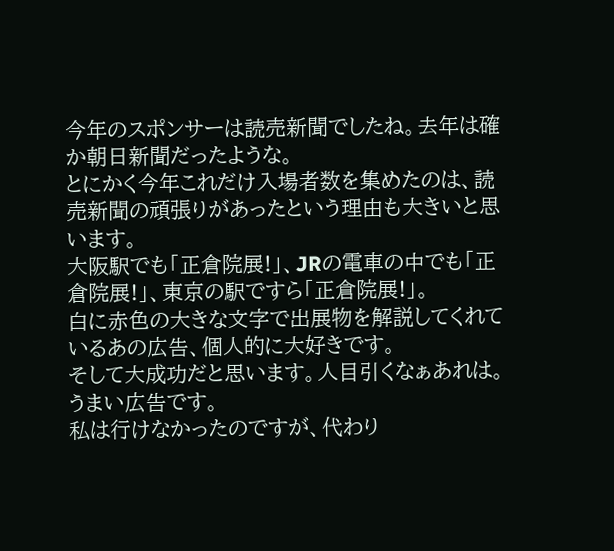今年のスポンサーは読売新聞でしたね。去年は確か朝日新聞だったような。
とにかく今年これだけ入場者数を集めたのは、読売新聞の頑張りがあったという理由も大きいと思います。
大阪駅でも「正倉院展!」、JRの電車の中でも「正倉院展!」、東京の駅ですら「正倉院展!」。
白に赤色の大きな文字で出展物を解説してくれているあの広告、個人的に大好きです。
そして大成功だと思います。人目引くなぁあれは。うまい広告です。
私は行けなかったのですが、代わり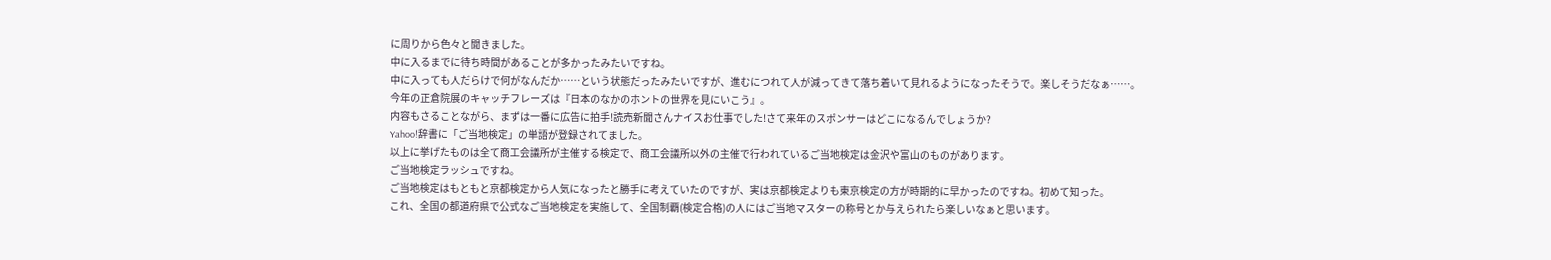に周りから色々と聞きました。
中に入るまでに待ち時間があることが多かったみたいですね。
中に入っても人だらけで何がなんだか……という状態だったみたいですが、進むにつれて人が減ってきて落ち着いて見れるようになったそうで。楽しそうだなぁ……。
今年の正倉院展のキャッチフレーズは『日本のなかのホントの世界を見にいこう』。
内容もさることながら、まずは一番に広告に拍手!読売新聞さんナイスお仕事でした!さて来年のスポンサーはどこになるんでしょうか?
Yahoo!辞書に「ご当地検定」の単語が登録されてました。
以上に挙げたものは全て商工会議所が主催する検定で、商工会議所以外の主催で行われているご当地検定は金沢や富山のものがあります。
ご当地検定ラッシュですね。
ご当地検定はもともと京都検定から人気になったと勝手に考えていたのですが、実は京都検定よりも東京検定の方が時期的に早かったのですね。初めて知った。
これ、全国の都道府県で公式なご当地検定を実施して、全国制覇(検定合格)の人にはご当地マスターの称号とか与えられたら楽しいなぁと思います。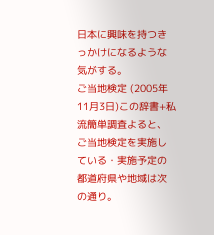日本に興味を持つきっかけになるような気がする。
ご当地検定 (2005年11月3日)この辞書+私流簡単調査よると、ご当地検定を実施している・実施予定の都道府県や地域は次の通り。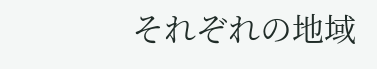それぞれの地域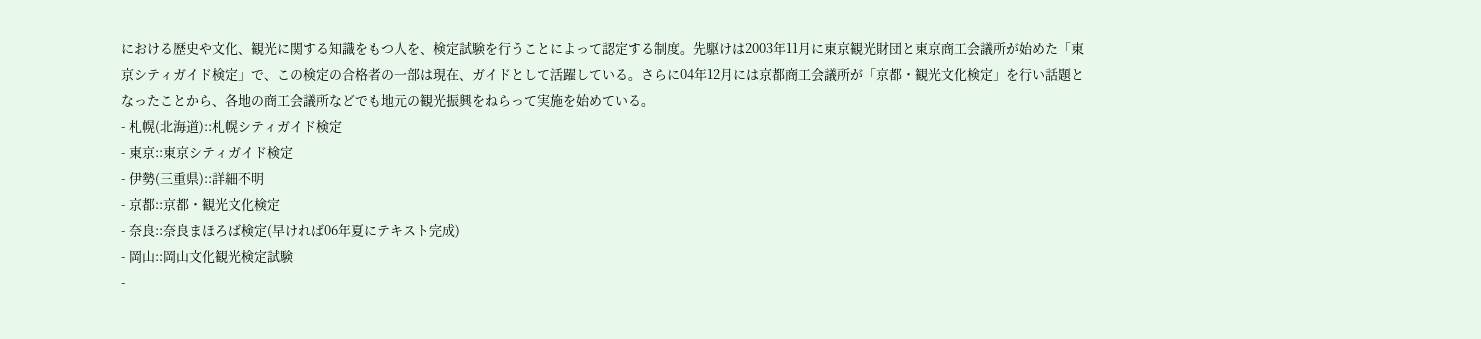における歴史や文化、観光に関する知識をもつ人を、検定試験を行うことによって認定する制度。先駆けは2003年11月に東京観光財団と東京商工会議所が始めた「東京シティガイド検定」で、この検定の合格者の一部は現在、ガイドとして活躍している。さらに04年12月には京都商工会議所が「京都・観光文化検定」を行い話題となったことから、各地の商工会議所などでも地元の観光振興をねらって実施を始めている。
- 札幌(北海道)::札幌シティガイド検定
- 東京::東京シティガイド検定
- 伊勢(三重県)::詳細不明
- 京都::京都・観光文化検定
- 奈良::奈良まほろば検定(早ければ06年夏にテキスト完成)
- 岡山::岡山文化観光検定試験
-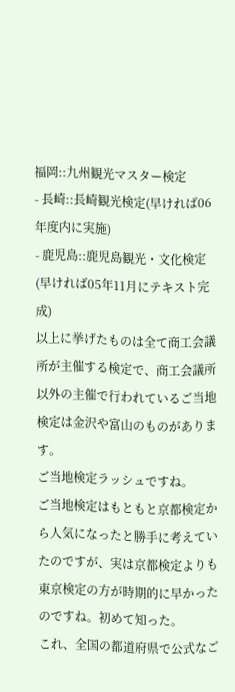福岡::九州観光マスター検定
- 長崎::長崎観光検定(早ければ06年度内に実施)
- 鹿児島::鹿児島観光・文化検定(早ければ05年11月にテキスト完成)
以上に挙げたものは全て商工会議所が主催する検定で、商工会議所以外の主催で行われているご当地検定は金沢や富山のものがあります。
ご当地検定ラッシュですね。
ご当地検定はもともと京都検定から人気になったと勝手に考えていたのですが、実は京都検定よりも東京検定の方が時期的に早かったのですね。初めて知った。
これ、全国の都道府県で公式なご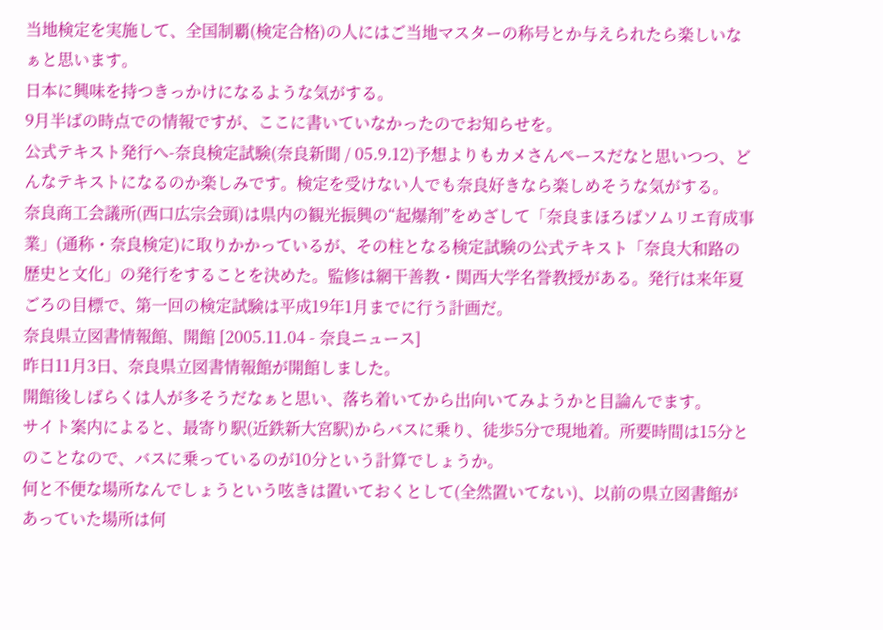当地検定を実施して、全国制覇(検定合格)の人にはご当地マスターの称号とか与えられたら楽しいなぁと思います。
日本に興味を持つきっかけになるような気がする。
9月半ばの時点での情報ですが、ここに書いていなかったのでお知らせを。
公式テキスト発行へ-奈良検定試験(奈良新聞 / 05.9.12)予想よりもカメさんペースだなと思いつつ、どんなテキストになるのか楽しみです。検定を受けない人でも奈良好きなら楽しめそうな気がする。
奈良商工会議所(西口広宗会頭)は県内の観光振興の“起爆剤”をめざして「奈良まほろばソムリエ育成事業」(通称・奈良検定)に取りかかっているが、その柱となる検定試験の公式テキスト「奈良大和路の歴史と文化」の発行をすることを決めた。監修は網干善教・関西大学名誉教授がある。発行は来年夏ごろの目標で、第一回の検定試験は平成19年1月までに行う計画だ。
奈良県立図書情報館、開館 [2005.11.04 - 奈良ニュース]
昨日11月3日、奈良県立図書情報館が開館しました。
開館後しばらくは人が多そうだなぁと思い、落ち着いてから出向いてみようかと目論んでます。
サイト案内によると、最寄り駅(近鉄新大宮駅)からバスに乗り、徒歩5分で現地着。所要時間は15分とのことなので、バスに乗っているのが10分という計算でしょうか。
何と不便な場所なんでしょうという呟きは置いておくとして(全然置いてない)、以前の県立図書館があっていた場所は何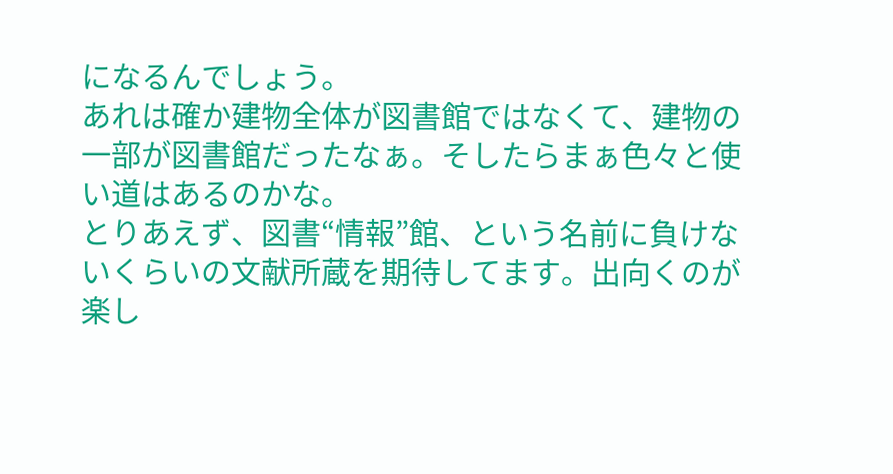になるんでしょう。
あれは確か建物全体が図書館ではなくて、建物の一部が図書館だったなぁ。そしたらまぁ色々と使い道はあるのかな。
とりあえず、図書“情報”館、という名前に負けないくらいの文献所蔵を期待してます。出向くのが楽し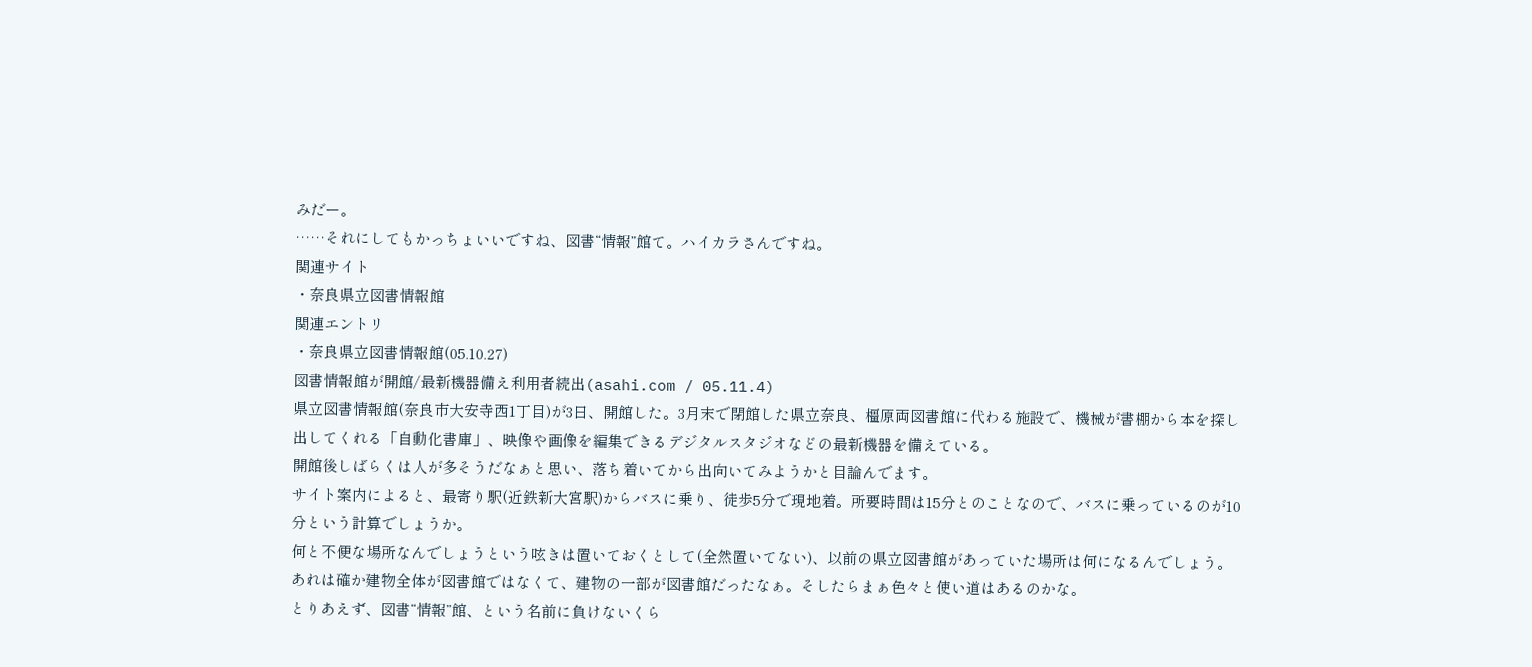みだー。
……それにしてもかっちょいいですね、図書“情報”館て。ハイカラさんですね。
関連サイト
・奈良県立図書情報館
関連エントリ
・奈良県立図書情報館(05.10.27)
図書情報館が開館/最新機器備え利用者続出(asahi.com / 05.11.4)
県立図書情報館(奈良市大安寺西1丁目)が3日、開館した。3月末で閉館した県立奈良、橿原両図書館に代わる施設で、機械が書棚から本を探し出してくれる「自動化書庫」、映像や画像を編集できるデジタルスタジオなどの最新機器を備えている。
開館後しばらくは人が多そうだなぁと思い、落ち着いてから出向いてみようかと目論んでます。
サイト案内によると、最寄り駅(近鉄新大宮駅)からバスに乗り、徒歩5分で現地着。所要時間は15分とのことなので、バスに乗っているのが10分という計算でしょうか。
何と不便な場所なんでしょうという呟きは置いておくとして(全然置いてない)、以前の県立図書館があっていた場所は何になるんでしょう。
あれは確か建物全体が図書館ではなくて、建物の一部が図書館だったなぁ。そしたらまぁ色々と使い道はあるのかな。
とりあえず、図書“情報”館、という名前に負けないくら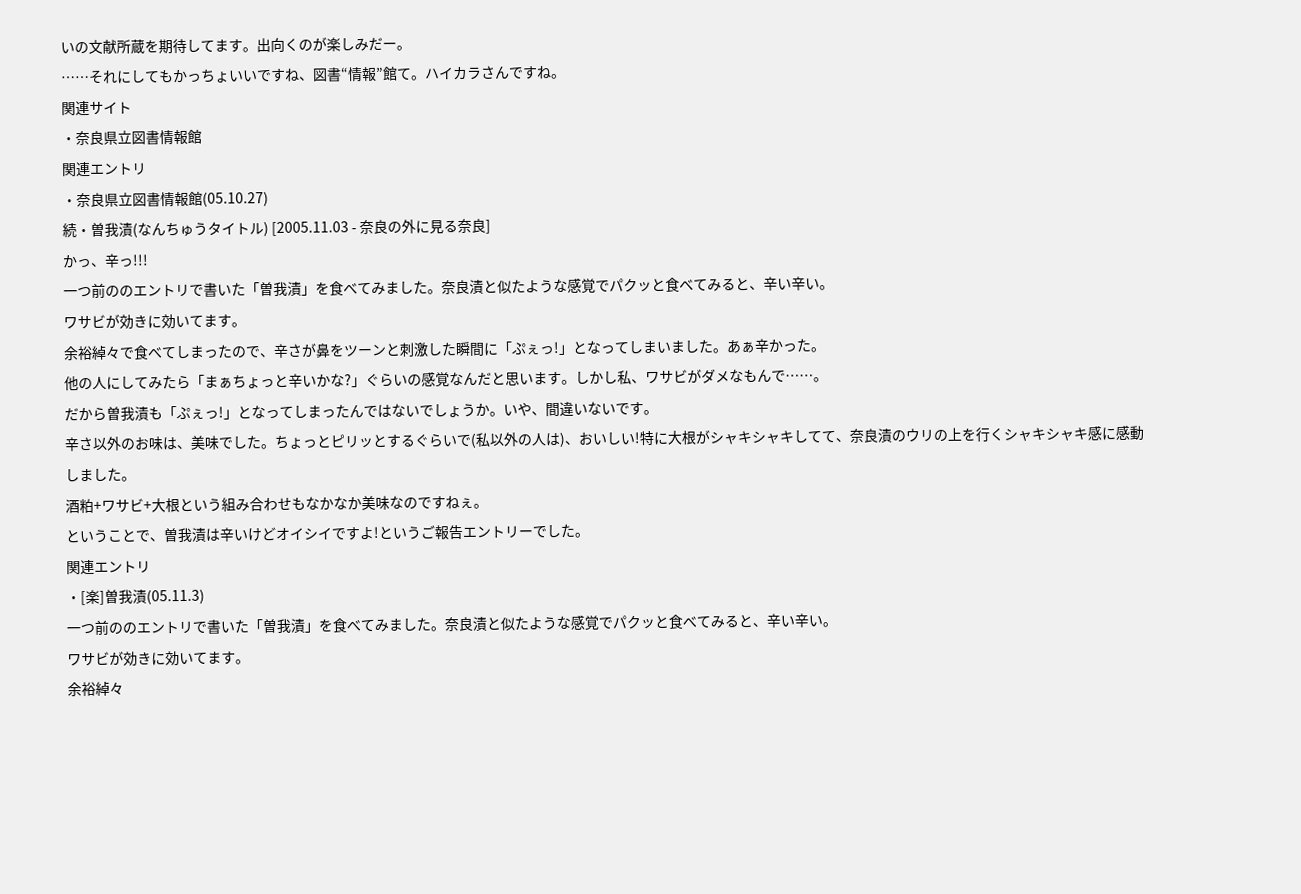いの文献所蔵を期待してます。出向くのが楽しみだー。
……それにしてもかっちょいいですね、図書“情報”館て。ハイカラさんですね。
関連サイト
・奈良県立図書情報館
関連エントリ
・奈良県立図書情報館(05.10.27)
続・曽我漬(なんちゅうタイトル) [2005.11.03 - 奈良の外に見る奈良]
かっ、辛っ!!!
一つ前ののエントリで書いた「曽我漬」を食べてみました。奈良漬と似たような感覚でパクッと食べてみると、辛い辛い。
ワサビが効きに効いてます。
余裕綽々で食べてしまったので、辛さが鼻をツーンと刺激した瞬間に「ぷぇっ!」となってしまいました。あぁ辛かった。
他の人にしてみたら「まぁちょっと辛いかな?」ぐらいの感覚なんだと思います。しかし私、ワサビがダメなもんで……。
だから曽我漬も「ぷぇっ!」となってしまったんではないでしょうか。いや、間違いないです。
辛さ以外のお味は、美味でした。ちょっとピリッとするぐらいで(私以外の人は)、おいしい!特に大根がシャキシャキしてて、奈良漬のウリの上を行くシャキシャキ感に感動しました。
酒粕+ワサビ+大根という組み合わせもなかなか美味なのですねぇ。
ということで、曽我漬は辛いけどオイシイですよ!というご報告エントリーでした。
関連エントリ
・[楽]曽我漬(05.11.3)
一つ前ののエントリで書いた「曽我漬」を食べてみました。奈良漬と似たような感覚でパクッと食べてみると、辛い辛い。
ワサビが効きに効いてます。
余裕綽々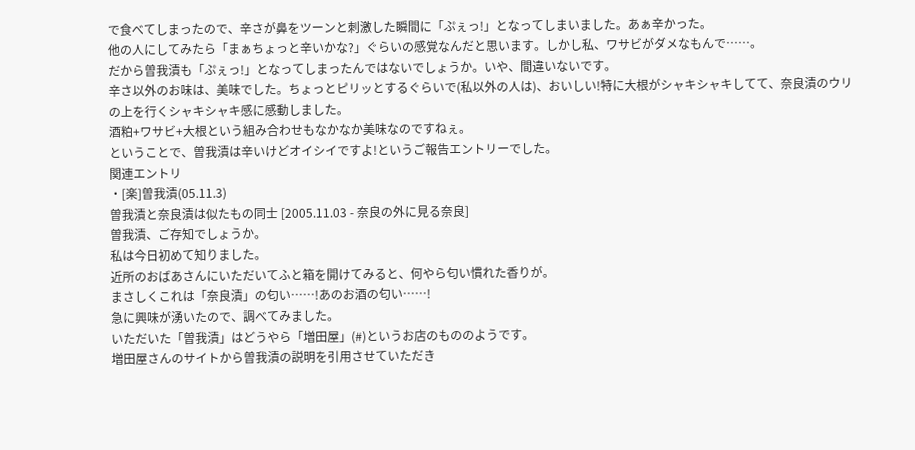で食べてしまったので、辛さが鼻をツーンと刺激した瞬間に「ぷぇっ!」となってしまいました。あぁ辛かった。
他の人にしてみたら「まぁちょっと辛いかな?」ぐらいの感覚なんだと思います。しかし私、ワサビがダメなもんで……。
だから曽我漬も「ぷぇっ!」となってしまったんではないでしょうか。いや、間違いないです。
辛さ以外のお味は、美味でした。ちょっとピリッとするぐらいで(私以外の人は)、おいしい!特に大根がシャキシャキしてて、奈良漬のウリの上を行くシャキシャキ感に感動しました。
酒粕+ワサビ+大根という組み合わせもなかなか美味なのですねぇ。
ということで、曽我漬は辛いけどオイシイですよ!というご報告エントリーでした。
関連エントリ
・[楽]曽我漬(05.11.3)
曽我漬と奈良漬は似たもの同士 [2005.11.03 - 奈良の外に見る奈良]
曽我漬、ご存知でしょうか。
私は今日初めて知りました。
近所のおばあさんにいただいてふと箱を開けてみると、何やら匂い慣れた香りが。
まさしくこれは「奈良漬」の匂い……!あのお酒の匂い……!
急に興味が湧いたので、調べてみました。
いただいた「曽我漬」はどうやら「増田屋」(#)というお店のもののようです。
増田屋さんのサイトから曽我漬の説明を引用させていただき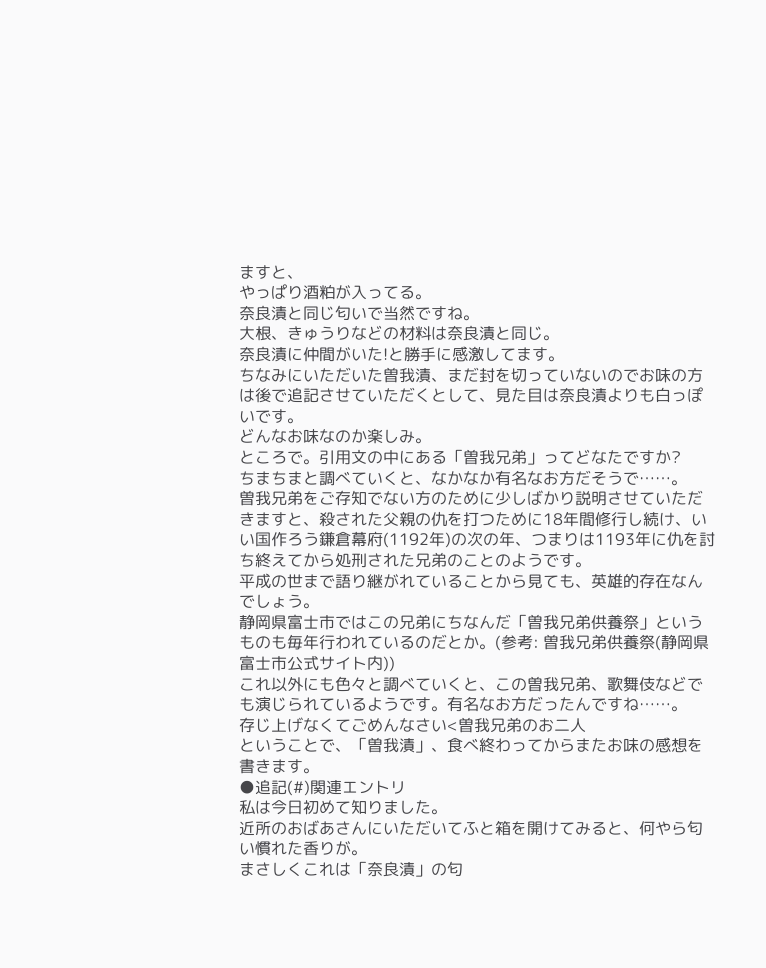ますと、
やっぱり酒粕が入ってる。
奈良漬と同じ匂いで当然ですね。
大根、きゅうりなどの材料は奈良漬と同じ。
奈良漬に仲間がいた!と勝手に感激してます。
ちなみにいただいた曽我漬、まだ封を切っていないのでお味の方は後で追記させていただくとして、見た目は奈良漬よりも白っぽいです。
どんなお味なのか楽しみ。
ところで。引用文の中にある「曽我兄弟」ってどなたですか?
ちまちまと調べていくと、なかなか有名なお方だそうで……。
曽我兄弟をご存知でない方のために少しばかり説明させていただきますと、殺された父親の仇を打つために18年間修行し続け、いい国作ろう鎌倉幕府(1192年)の次の年、つまりは1193年に仇を討ち終えてから処刑された兄弟のことのようです。
平成の世まで語り継がれていることから見ても、英雄的存在なんでしょう。
静岡県富士市ではこの兄弟にちなんだ「曽我兄弟供養祭」というものも毎年行われているのだとか。(参考: 曽我兄弟供養祭(静岡県富士市公式サイト内))
これ以外にも色々と調べていくと、この曽我兄弟、歌舞伎などでも演じられているようです。有名なお方だったんですね……。
存じ上げなくてごめんなさい<曽我兄弟のお二人
ということで、「曽我漬」、食べ終わってからまたお味の感想を書きます。
●追記(#)関連エントリ
私は今日初めて知りました。
近所のおばあさんにいただいてふと箱を開けてみると、何やら匂い慣れた香りが。
まさしくこれは「奈良漬」の匂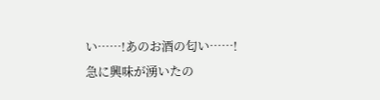い……!あのお酒の匂い……!
急に興味が湧いたの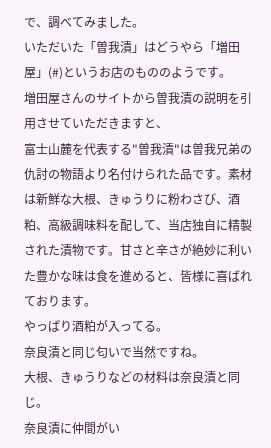で、調べてみました。
いただいた「曽我漬」はどうやら「増田屋」(#)というお店のもののようです。
増田屋さんのサイトから曽我漬の説明を引用させていただきますと、
富士山麓を代表する"曽我漬"は曽我兄弟の仇討の物語より名付けられた品です。素材は新鮮な大根、きゅうりに粉わさび、酒粕、高級調味料を配して、当店独自に精製された漬物です。甘さと辛さが絶妙に利いた豊かな味は食を進めると、皆様に喜ばれております。
やっぱり酒粕が入ってる。
奈良漬と同じ匂いで当然ですね。
大根、きゅうりなどの材料は奈良漬と同じ。
奈良漬に仲間がい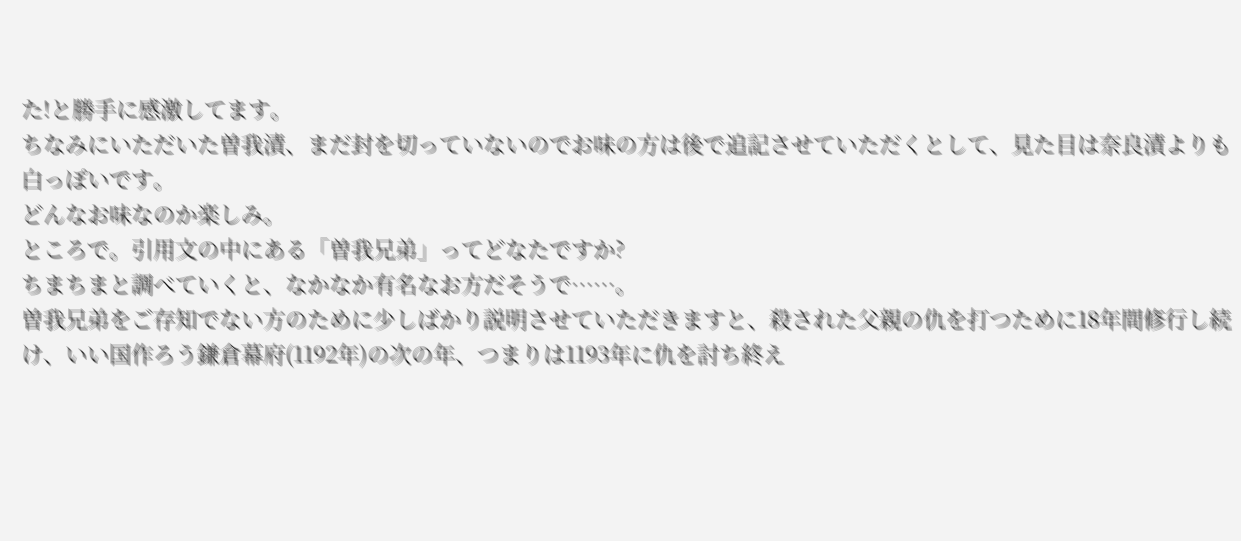た!と勝手に感激してます。
ちなみにいただいた曽我漬、まだ封を切っていないのでお味の方は後で追記させていただくとして、見た目は奈良漬よりも白っぽいです。
どんなお味なのか楽しみ。
ところで。引用文の中にある「曽我兄弟」ってどなたですか?
ちまちまと調べていくと、なかなか有名なお方だそうで……。
曽我兄弟をご存知でない方のために少しばかり説明させていただきますと、殺された父親の仇を打つために18年間修行し続け、いい国作ろう鎌倉幕府(1192年)の次の年、つまりは1193年に仇を討ち終え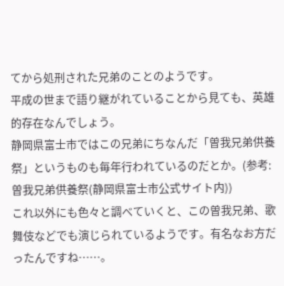てから処刑された兄弟のことのようです。
平成の世まで語り継がれていることから見ても、英雄的存在なんでしょう。
静岡県富士市ではこの兄弟にちなんだ「曽我兄弟供養祭」というものも毎年行われているのだとか。(参考: 曽我兄弟供養祭(静岡県富士市公式サイト内))
これ以外にも色々と調べていくと、この曽我兄弟、歌舞伎などでも演じられているようです。有名なお方だったんですね……。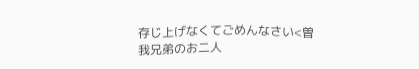存じ上げなくてごめんなさい<曽我兄弟のお二人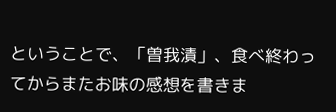ということで、「曽我漬」、食べ終わってからまたお味の感想を書きま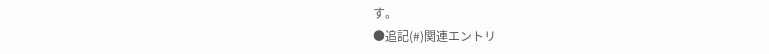す。
●追記(#)関連エントリ